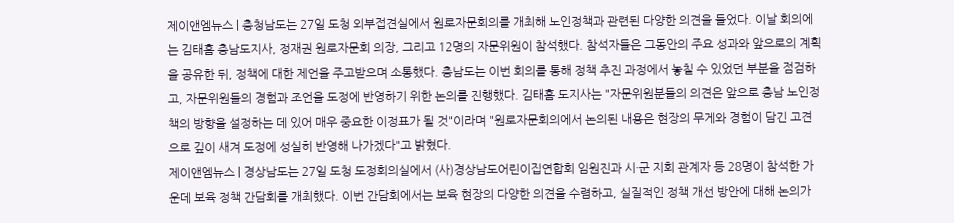제이앤엠뉴스 | 충청남도는 27일 도청 외부접견실에서 원로자문회의를 개최해 노인정책과 관련된 다양한 의견을 들었다. 이날 회의에는 김태흠 충남도지사, 정재권 원로자문회 의장, 그리고 12명의 자문위원이 참석했다. 참석자들은 그동안의 주요 성과와 앞으로의 계획을 공유한 뒤, 정책에 대한 제언을 주고받으며 소통했다. 충남도는 이번 회의를 통해 정책 추진 과정에서 놓칠 수 있었던 부분을 점검하고, 자문위원들의 경험과 조언을 도정에 반영하기 위한 논의를 진행했다. 김태흠 도지사는 "자문위원분들의 의견은 앞으로 충남 노인정책의 방향을 설정하는 데 있어 매우 중요한 이정표가 될 것"이라며 "원로자문회의에서 논의된 내용은 현장의 무게와 경험이 담긴 고견으로 깊이 새겨 도정에 성실히 반영해 나가겠다"고 밝혔다.
제이앤엠뉴스 | 경상남도는 27일 도청 도정회의실에서 (사)경상남도어린이집연합회 임원진과 시·군 지회 관계자 등 28명이 참석한 가운데 보육 정책 간담회를 개최했다. 이번 간담회에서는 보육 현장의 다양한 의견을 수렴하고, 실질적인 정책 개선 방안에 대해 논의가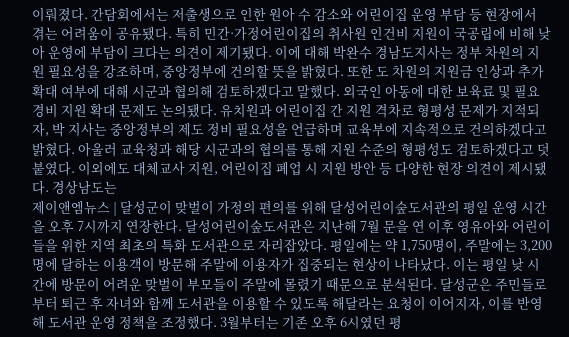이뤄졌다. 간담회에서는 저출생으로 인한 원아 수 감소와 어린이집 운영 부담 등 현장에서 겪는 어려움이 공유됐다. 특히 민간·가정어린이집의 취사원 인건비 지원이 국공립에 비해 낮아 운영에 부담이 크다는 의견이 제기됐다. 이에 대해 박완수 경남도지사는 정부 차원의 지원 필요성을 강조하며, 중앙정부에 건의할 뜻을 밝혔다. 또한 도 차원의 지원금 인상과 추가 확대 여부에 대해 시군과 협의해 검토하겠다고 말했다. 외국인 아동에 대한 보육료 및 필요경비 지원 확대 문제도 논의됐다. 유치원과 어린이집 간 지원 격차로 형평성 문제가 지적되자, 박 지사는 중앙정부의 제도 정비 필요성을 언급하며 교육부에 지속적으로 건의하겠다고 밝혔다. 아울러 교육청과 해당 시군과의 협의를 통해 지원 수준의 형평성도 검토하겠다고 덧붙였다. 이외에도 대체교사 지원, 어린이집 폐업 시 지원 방안 등 다양한 현장 의견이 제시됐다. 경상남도는
제이앤엠뉴스 | 달성군이 맞벌이 가정의 편의를 위해 달성어린이숲도서관의 평일 운영 시간을 오후 7시까지 연장한다. 달성어린이숲도서관은 지난해 7월 문을 연 이후 영유아와 어린이들을 위한 지역 최초의 특화 도서관으로 자리잡았다. 평일에는 약 1,750명이, 주말에는 3,200명에 달하는 이용객이 방문해 주말에 이용자가 집중되는 현상이 나타났다. 이는 평일 낮 시간에 방문이 어려운 맞벌이 부모들이 주말에 몰렸기 때문으로 분석된다. 달성군은 주민들로부터 퇴근 후 자녀와 함께 도서관을 이용할 수 있도록 해달라는 요청이 이어지자, 이를 반영해 도서관 운영 정책을 조정했다. 3월부터는 기존 오후 6시였던 평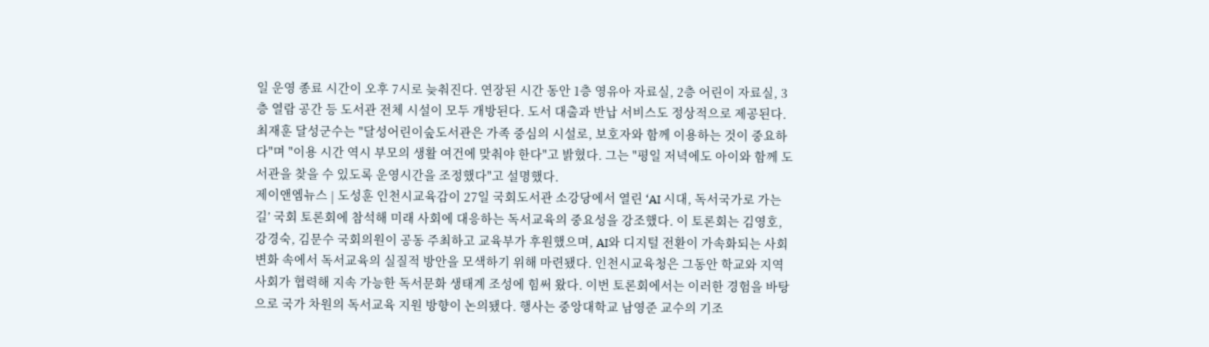일 운영 종료 시간이 오후 7시로 늦춰진다. 연장된 시간 동안 1층 영유아 자료실, 2층 어린이 자료실, 3층 열람 공간 등 도서관 전체 시설이 모두 개방된다. 도서 대출과 반납 서비스도 정상적으로 제공된다. 최재훈 달성군수는 "달성어린이숲도서관은 가족 중심의 시설로, 보호자와 함께 이용하는 것이 중요하다"며 "이용 시간 역시 부모의 생활 여건에 맞춰야 한다"고 밝혔다. 그는 "평일 저녁에도 아이와 함께 도서관을 찾을 수 있도록 운영시간을 조정했다"고 설명했다.
제이앤엠뉴스 | 도성훈 인천시교육감이 27일 국회도서관 소강당에서 열린 ‘AI 시대, 독서국가로 가는 길’ 국회 토론회에 참석해 미래 사회에 대응하는 독서교육의 중요성을 강조했다. 이 토론회는 김영호, 강경숙, 김문수 국회의원이 공동 주최하고 교육부가 후원했으며, AI와 디지털 전환이 가속화되는 사회 변화 속에서 독서교육의 실질적 방안을 모색하기 위해 마련됐다. 인천시교육청은 그동안 학교와 지역사회가 협력해 지속 가능한 독서문화 생태계 조성에 힘써 왔다. 이번 토론회에서는 이러한 경험을 바탕으로 국가 차원의 독서교육 지원 방향이 논의됐다. 행사는 중앙대학교 남영준 교수의 기조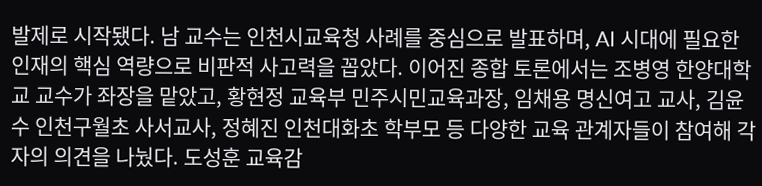발제로 시작됐다. 남 교수는 인천시교육청 사례를 중심으로 발표하며, AI 시대에 필요한 인재의 핵심 역량으로 비판적 사고력을 꼽았다. 이어진 종합 토론에서는 조병영 한양대학교 교수가 좌장을 맡았고, 황현정 교육부 민주시민교육과장, 임채용 명신여고 교사, 김윤수 인천구월초 사서교사, 정혜진 인천대화초 학부모 등 다양한 교육 관계자들이 참여해 각자의 의견을 나눴다. 도성훈 교육감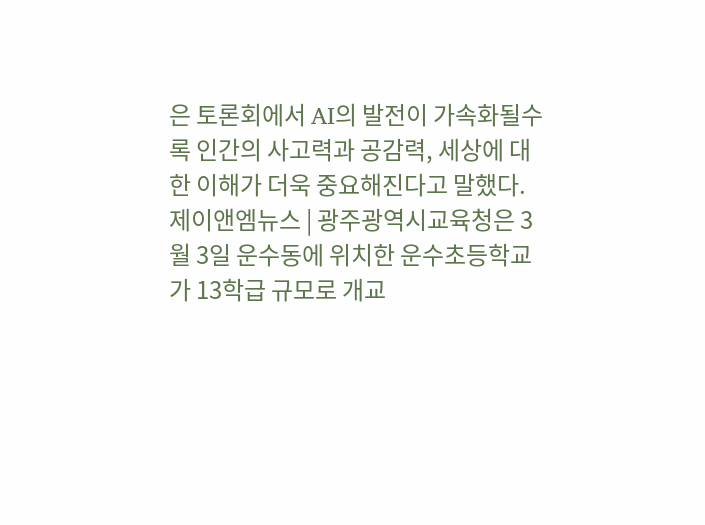은 토론회에서 AI의 발전이 가속화될수록 인간의 사고력과 공감력, 세상에 대한 이해가 더욱 중요해진다고 말했다.
제이앤엠뉴스 | 광주광역시교육청은 3월 3일 운수동에 위치한 운수초등학교가 13학급 규모로 개교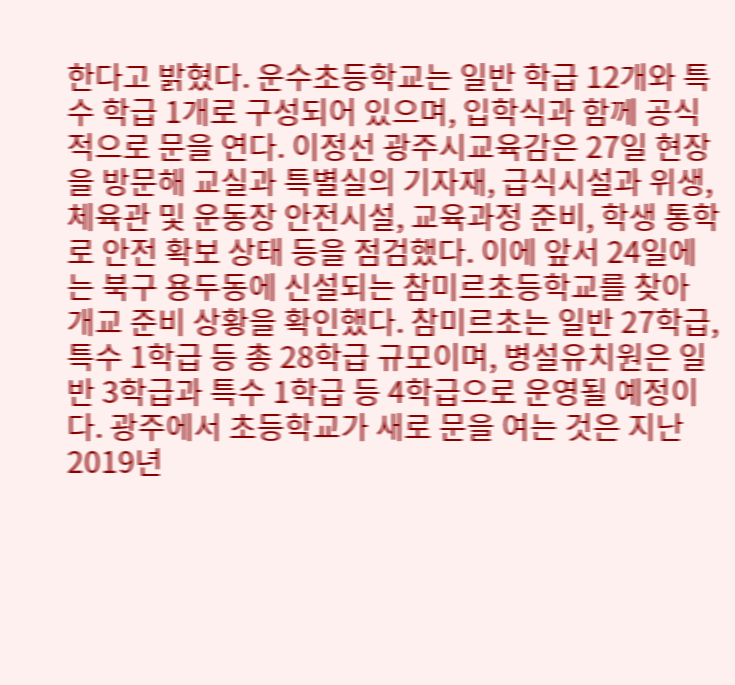한다고 밝혔다. 운수초등학교는 일반 학급 12개와 특수 학급 1개로 구성되어 있으며, 입학식과 함께 공식적으로 문을 연다. 이정선 광주시교육감은 27일 현장을 방문해 교실과 특별실의 기자재, 급식시설과 위생, 체육관 및 운동장 안전시설, 교육과정 준비, 학생 통학로 안전 확보 상태 등을 점검했다. 이에 앞서 24일에는 북구 용두동에 신설되는 참미르초등학교를 찾아 개교 준비 상황을 확인했다. 참미르초는 일반 27학급, 특수 1학급 등 총 28학급 규모이며, 병설유치원은 일반 3학급과 특수 1학급 등 4학급으로 운영될 예정이다. 광주에서 초등학교가 새로 문을 여는 것은 지난 2019년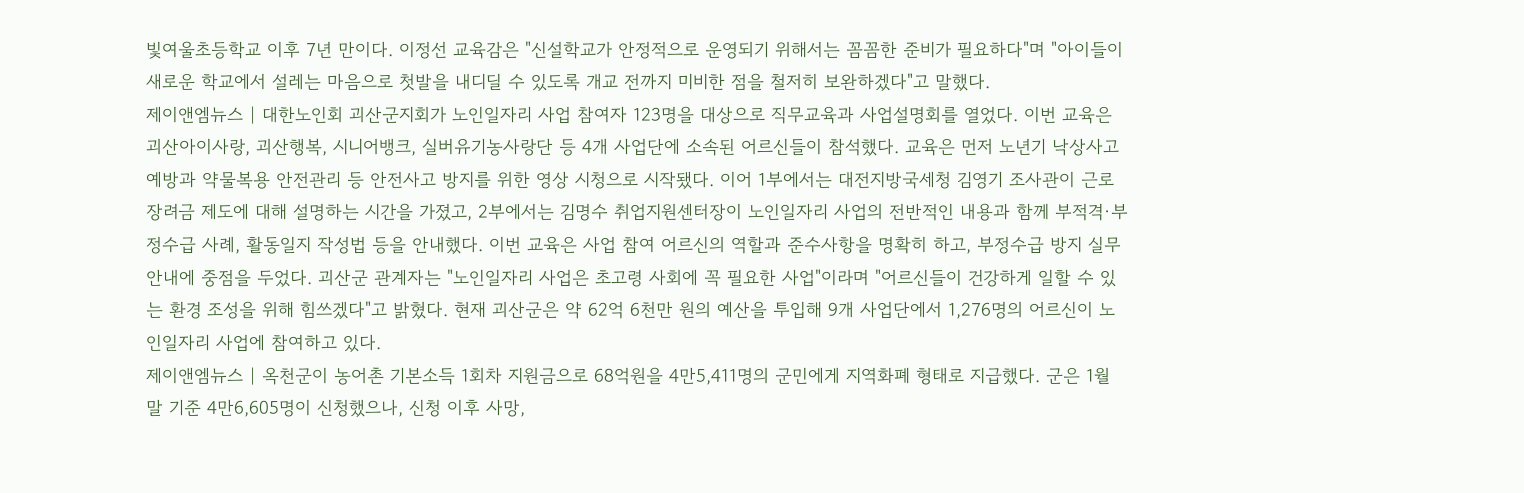빛여울초등학교 이후 7년 만이다. 이정선 교육감은 "신설학교가 안정적으로 운영되기 위해서는 꼼꼼한 준비가 필요하다"며 "아이들이 새로운 학교에서 설레는 마음으로 첫발을 내디딜 수 있도록 개교 전까지 미비한 점을 철저히 보완하겠다"고 말했다.
제이앤엠뉴스 | 대한노인회 괴산군지회가 노인일자리 사업 참여자 123명을 대상으로 직무교육과 사업설명회를 열었다. 이번 교육은 괴산아이사랑, 괴산행복, 시니어뱅크, 실버유기농사랑단 등 4개 사업단에 소속된 어르신들이 참석했다. 교육은 먼저 노년기 낙상사고 예방과 약물복용 안전관리 등 안전사고 방지를 위한 영상 시청으로 시작됐다. 이어 1부에서는 대전지방국세청 김영기 조사관이 근로장려금 제도에 대해 설명하는 시간을 가졌고, 2부에서는 김명수 취업지원센터장이 노인일자리 사업의 전반적인 내용과 함께 부적격·부정수급 사례, 활동일지 작성법 등을 안내했다. 이번 교육은 사업 참여 어르신의 역할과 준수사항을 명확히 하고, 부정수급 방지 실무 안내에 중점을 두었다. 괴산군 관계자는 "노인일자리 사업은 초고령 사회에 꼭 필요한 사업"이라며 "어르신들이 건강하게 일할 수 있는 환경 조성을 위해 힘쓰겠다"고 밝혔다. 현재 괴산군은 약 62억 6천만 원의 예산을 투입해 9개 사업단에서 1,276명의 어르신이 노인일자리 사업에 참여하고 있다.
제이앤엠뉴스 | 옥천군이 농어촌 기본소득 1회차 지원금으로 68억원을 4만5,411명의 군민에게 지역화폐 형태로 지급했다. 군은 1월 말 기준 4만6,605명이 신청했으나, 신청 이후 사망,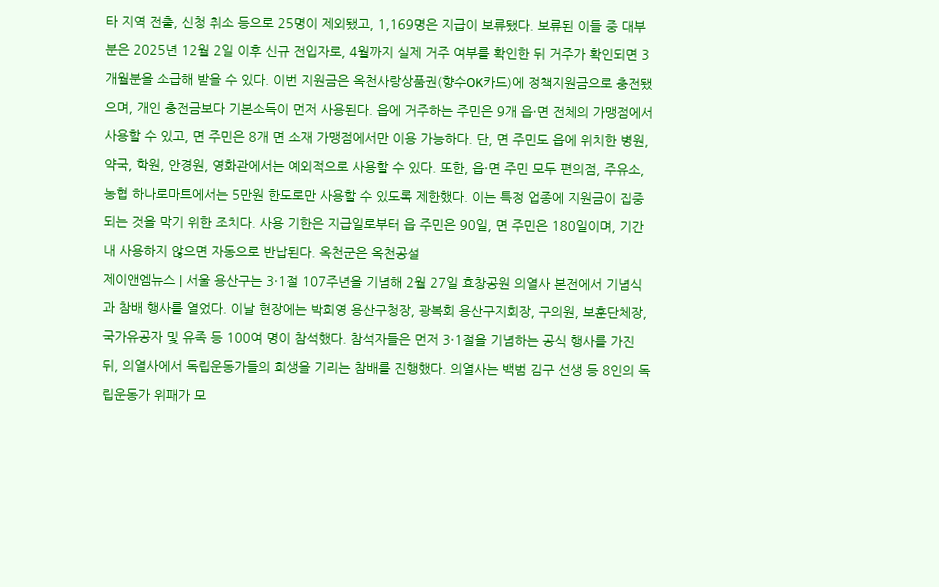타 지역 전출, 신청 취소 등으로 25명이 제외됐고, 1,169명은 지급이 보류됐다. 보류된 이들 중 대부분은 2025년 12월 2일 이후 신규 전입자로, 4월까지 실제 거주 여부를 확인한 뒤 거주가 확인되면 3개월분을 소급해 받을 수 있다. 이번 지원금은 옥천사랑상품권(향수OK카드)에 정책지원금으로 충전됐으며, 개인 충전금보다 기본소득이 먼저 사용된다. 읍에 거주하는 주민은 9개 읍·면 전체의 가맹점에서 사용할 수 있고, 면 주민은 8개 면 소재 가맹점에서만 이용 가능하다. 단, 면 주민도 읍에 위치한 병원, 약국, 학원, 안경원, 영화관에서는 예외적으로 사용할 수 있다. 또한, 읍·면 주민 모두 편의점, 주유소, 농협 하나로마트에서는 5만원 한도로만 사용할 수 있도록 제한했다. 이는 특정 업종에 지원금이 집중되는 것을 막기 위한 조치다. 사용 기한은 지급일로부터 읍 주민은 90일, 면 주민은 180일이며, 기간 내 사용하지 않으면 자동으로 반납된다. 옥천군은 옥천공설
제이앤엠뉴스 | 서울 용산구는 3·1절 107주년을 기념해 2월 27일 효창공원 의열사 본전에서 기념식과 참배 행사를 열었다. 이날 현장에는 박희영 용산구청장, 광복회 용산구지회장, 구의원, 보훈단체장, 국가유공자 및 유족 등 100여 명이 참석했다. 참석자들은 먼저 3·1절을 기념하는 공식 행사를 가진 뒤, 의열사에서 독립운동가들의 희생을 기리는 참배를 진행했다. 의열사는 백범 김구 선생 등 8인의 독립운동가 위패가 모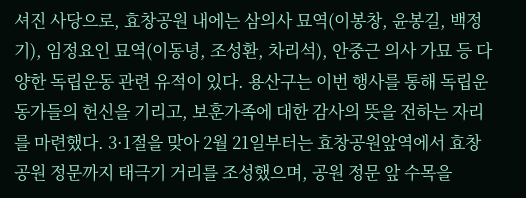셔진 사당으로, 효창공원 내에는 삼의사 묘역(이봉창, 윤봉길, 백정기), 임정요인 묘역(이동녕, 조성환, 차리석), 안중근 의사 가묘 등 다양한 독립운동 관련 유적이 있다. 용산구는 이번 행사를 통해 독립운동가들의 헌신을 기리고, 보훈가족에 대한 감사의 뜻을 전하는 자리를 마련했다. 3·1절을 맞아 2월 21일부터는 효창공원앞역에서 효창공원 정문까지 태극기 거리를 조성했으며, 공원 정문 앞 수목을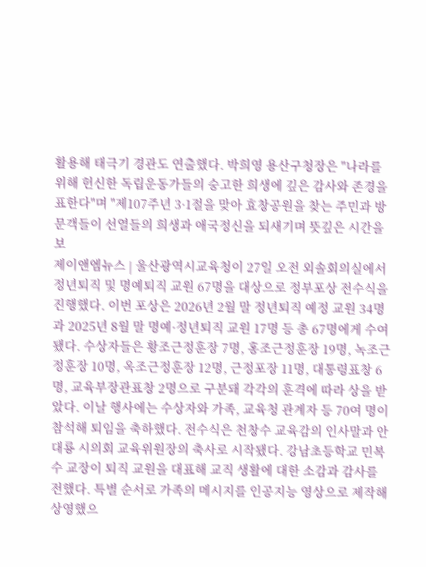활용해 태극기 경관도 연출했다. 박희영 용산구청장은 "나라를 위해 헌신한 독립운동가들의 숭고한 희생에 깊은 감사와 존경을 표한다"며 "제107주년 3·1절을 맞아 효창공원을 찾는 주민과 방문객들이 선열들의 희생과 애국정신을 되새기며 뜻깊은 시간을 보
제이앤엠뉴스 | 울산광역시교육청이 27일 오전 외솔회의실에서 정년퇴직 및 명예퇴직 교원 67명을 대상으로 정부포상 전수식을 진행했다. 이번 포상은 2026년 2월 말 정년퇴직 예정 교원 34명과 2025년 8월 말 명예·정년퇴직 교원 17명 등 총 67명에게 수여됐다. 수상자들은 황조근정훈장 7명, 홍조근정훈장 19명, 녹조근정훈장 10명, 옥조근정훈장 12명, 근정포장 11명, 대통령표창 6명, 교육부장관표창 2명으로 구분돼 각각의 훈격에 따라 상을 받았다. 이날 행사에는 수상자와 가족, 교육청 관계자 등 70여 명이 참석해 퇴임을 축하했다. 전수식은 천창수 교육감의 인사말과 안대룡 시의회 교육위원장의 축사로 시작됐다. 강남초등학교 민복수 교장이 퇴직 교원을 대표해 교직 생활에 대한 소감과 감사를 전했다. 특별 순서로 가족의 메시지를 인공지능 영상으로 제작해 상영했으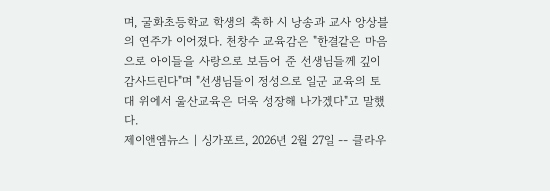며, 굴화초등학교 학생의 축하 시 낭송과 교사 앙상블의 연주가 이어졌다. 천창수 교육감은 "한결같은 마음으로 아이들을 사랑으로 보듬어 준 선생님들께 깊이 감사드린다"며 "선생님들이 정성으로 일군 교육의 토대 위에서 울산교육은 더욱 성장해 나가겠다"고 말했다.
제이앤엠뉴스 | 싱가포르, 2026년 2월 27일 -- 클라우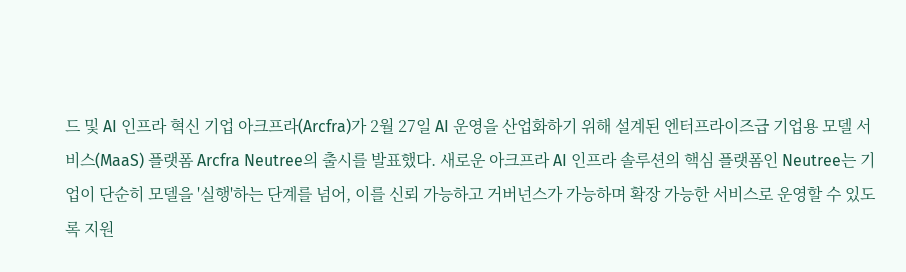드 및 AI 인프라 혁신 기업 아크프라(Arcfra)가 2월 27일 AI 운영을 산업화하기 위해 설계된 엔터프라이즈급 기업용 모델 서비스(MaaS) 플랫폼 Arcfra Neutree의 출시를 발표했다. 새로운 아크프라 AI 인프라 솔루션의 핵심 플랫폼인 Neutree는 기업이 단순히 모델을 '실행'하는 단계를 넘어, 이를 신뢰 가능하고 거버넌스가 가능하며 확장 가능한 서비스로 운영할 수 있도록 지원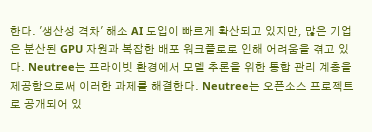한다. '생산성 격차' 해소 AI 도입이 빠르게 확산되고 있지만, 많은 기업은 분산된 GPU 자원과 복잡한 배포 워크플로로 인해 어려움을 겪고 있다. Neutree는 프라이빗 환경에서 모델 추론을 위한 통합 관리 계층을 제공함으로써 이러한 과제를 해결한다. Neutree는 오픈소스 프로젝트로 공개되어 있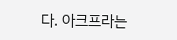다. 아크프라는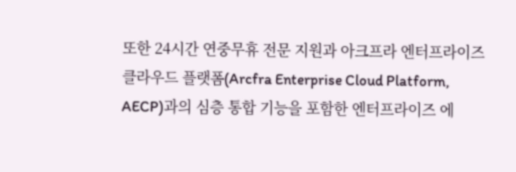또한 24시간 연중무휴 전문 지원과 아크프라 엔터프라이즈 클라우드 플랫폼(Arcfra Enterprise Cloud Platform, AECP)과의 심층 통합 기능을 포함한 엔터프라이즈 에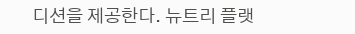디션을 제공한다. 뉴트리 플랫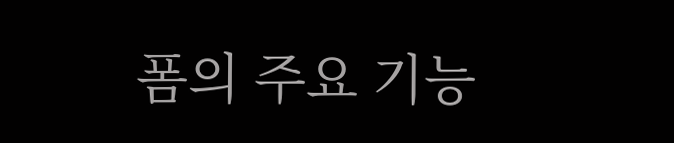폼의 주요 기능